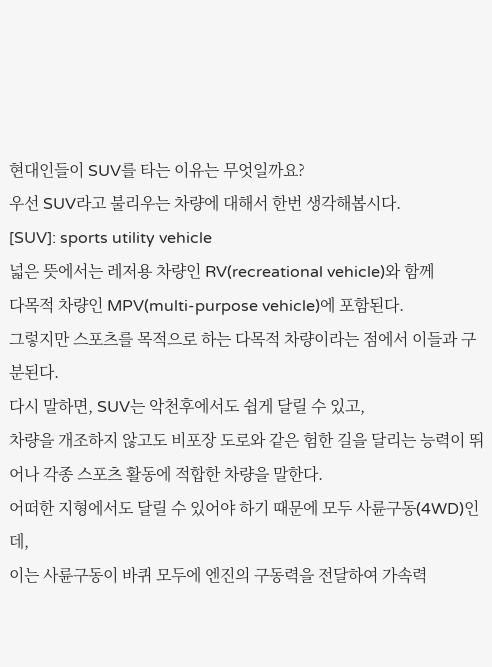현대인들이 SUV를 타는 이유는 무엇일까요?
우선 SUV라고 불리우는 차량에 대해서 한번 생각해봅시다.
[SUV]: sports utility vehicle
넓은 뜻에서는 레저용 차량인 RV(recreational vehicle)와 함께
다목적 차량인 MPV(multi-purpose vehicle)에 포함된다.
그렇지만 스포츠를 목적으로 하는 다목적 차량이라는 점에서 이들과 구분된다.
다시 말하면, SUV는 악천후에서도 쉽게 달릴 수 있고,
차량을 개조하지 않고도 비포장 도로와 같은 험한 길을 달리는 능력이 뛰어나 각종 스포츠 활동에 적합한 차량을 말한다.
어떠한 지형에서도 달릴 수 있어야 하기 때문에 모두 사륜구동(4WD)인데,
이는 사륜구동이 바퀴 모두에 엔진의 구동력을 전달하여 가속력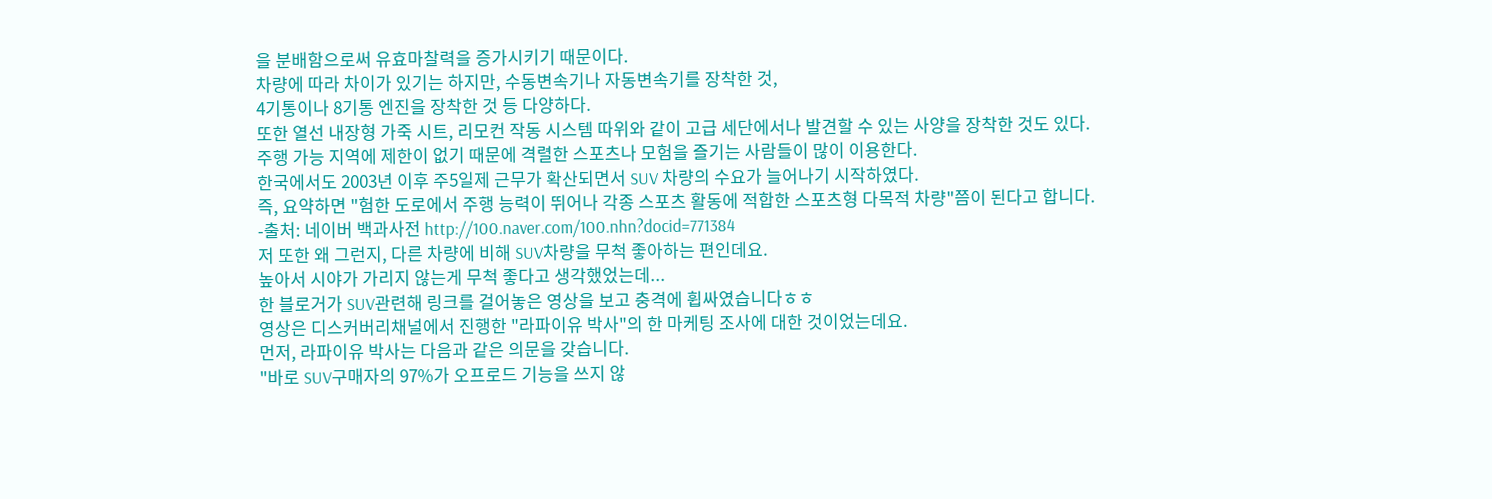을 분배함으로써 유효마찰력을 증가시키기 때문이다.
차량에 따라 차이가 있기는 하지만, 수동변속기나 자동변속기를 장착한 것,
4기통이나 8기통 엔진을 장착한 것 등 다양하다.
또한 열선 내장형 가죽 시트, 리모컨 작동 시스템 따위와 같이 고급 세단에서나 발견할 수 있는 사양을 장착한 것도 있다.
주행 가능 지역에 제한이 없기 때문에 격렬한 스포츠나 모험을 즐기는 사람들이 많이 이용한다.
한국에서도 2003년 이후 주5일제 근무가 확산되면서 SUV 차량의 수요가 늘어나기 시작하였다.
즉, 요약하면 "험한 도로에서 주행 능력이 뛰어나 각종 스포츠 활동에 적합한 스포츠형 다목적 차량"쯤이 된다고 합니다.
-출처: 네이버 백과사전 http://100.naver.com/100.nhn?docid=771384
저 또한 왜 그런지, 다른 차량에 비해 SUV차량을 무척 좋아하는 편인데요.
높아서 시야가 가리지 않는게 무척 좋다고 생각했었는데...
한 블로거가 SUV관련해 링크를 걸어놓은 영상을 보고 충격에 휩싸였습니다ㅎㅎ
영상은 디스커버리채널에서 진행한 "라파이유 박사"의 한 마케팅 조사에 대한 것이었는데요.
먼저, 라파이유 박사는 다음과 같은 의문을 갖습니다.
"바로 SUV구매자의 97%가 오프로드 기능을 쓰지 않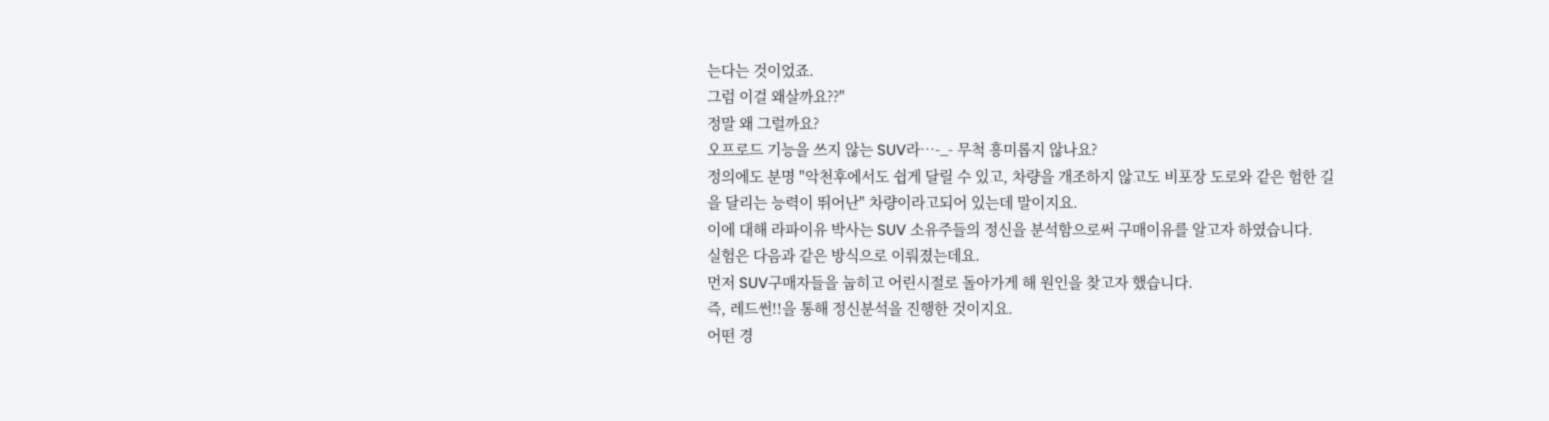는다는 것이었죠.
그럼 이걸 왜살까요??"
정말 왜 그럴까요?
오프로드 기능을 쓰지 않는 SUV라…-_- 무척 흥미롭지 않나요?
정의에도 분명 "악천후에서도 쉽게 달릴 수 있고, 차량을 개조하지 않고도 비포장 도로와 같은 험한 길을 달리는 능력이 뛰어난" 차량이라고되어 있는데 말이지요.
이에 대해 라파이유 박사는 SUV 소유주들의 정신을 분석함으로써 구매이유를 알고자 하였습니다.
실험은 다음과 같은 방식으로 이뤄졌는데요.
먼저 SUV구매자들을 눕히고 어린시절로 돌아가게 해 원인을 찾고자 했습니다.
즉, 레드썬!!을 통해 정신분석을 진행한 것이지요.
어떤 경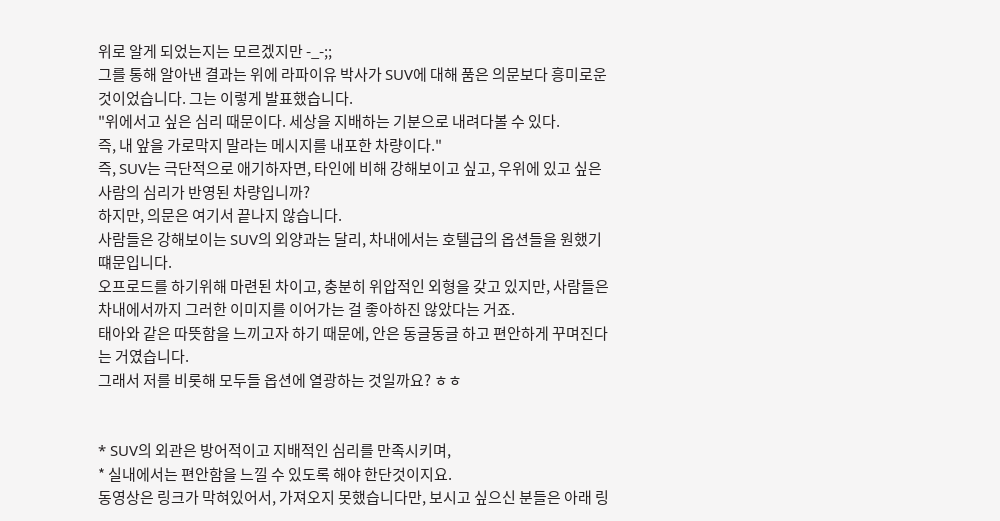위로 알게 되었는지는 모르겠지만 -_-;;
그를 통해 알아낸 결과는 위에 라파이유 박사가 SUV에 대해 품은 의문보다 흥미로운 것이었습니다. 그는 이렇게 발표했습니다.
"위에서고 싶은 심리 때문이다. 세상을 지배하는 기분으로 내려다볼 수 있다.
즉, 내 앞을 가로막지 말라는 메시지를 내포한 차량이다."
즉, SUV는 극단적으로 애기하자면, 타인에 비해 강해보이고 싶고, 우위에 있고 싶은 사람의 심리가 반영된 차량입니까?
하지만, 의문은 여기서 끝나지 않습니다.
사람들은 강해보이는 SUV의 외양과는 달리, 차내에서는 호텔급의 옵션들을 원했기 떄문입니다.
오프로드를 하기위해 마련된 차이고, 충분히 위압적인 외형을 갖고 있지만, 사람들은 차내에서까지 그러한 이미지를 이어가는 걸 좋아하진 않았다는 거죠.
태아와 같은 따뜻함을 느끼고자 하기 때문에, 안은 동글동글 하고 편안하게 꾸며진다는 거였습니다.
그래서 저를 비롯해 모두들 옵션에 열광하는 것일까요? ㅎㅎ


* SUV의 외관은 방어적이고 지배적인 심리를 만족시키며,
* 실내에서는 편안함을 느낄 수 있도록 해야 한단것이지요.
동영상은 링크가 막혀있어서, 가져오지 못했습니다만, 보시고 싶으신 분들은 아래 링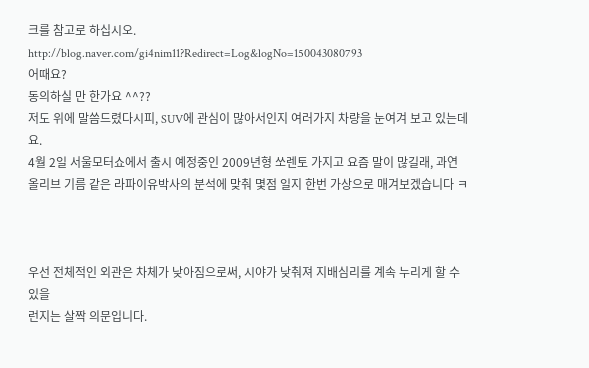크를 참고로 하십시오.
http://blog.naver.com/gi4nim11?Redirect=Log&logNo=150043080793
어때요?
동의하실 만 한가요 ^^??
저도 위에 말씀드렸다시피, SUV에 관심이 많아서인지 여러가지 차량을 눈여겨 보고 있는데요.
4월 2일 서울모터쇼에서 출시 예정중인 2009년형 쏘렌토 가지고 요즘 말이 많길래, 과연 올리브 기름 같은 라파이유박사의 분석에 맞춰 몇점 일지 한번 가상으로 매겨보겠습니다 ㅋ



우선 전체적인 외관은 차체가 낮아짐으로써, 시야가 낮춰져 지배심리를 계속 누리게 할 수 있을
런지는 살짝 의문입니다.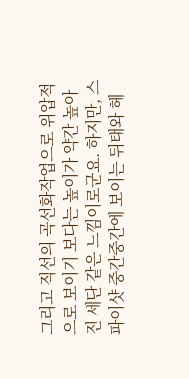그리고 직선의 곡선화작업으로 위압적으로 보이기 보다는 높이가 약간 높아진 세단 같은 느낌이로군요. 하지만, 스파이샷 중간중간에 보이는 뒤태와 헤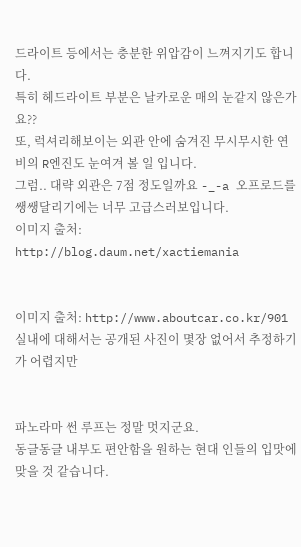드라이트 등에서는 충분한 위압감이 느껴지기도 합니다.
특히 헤드라이트 부분은 날카로운 매의 눈같지 않은가요??
또, 럭셔리해보이는 외관 안에 숨겨진 무시무시한 연비의 R엔진도 눈여겨 볼 일 입니다.
그럼.. 대략 외관은 7점 정도일까요 -_-a 오프로드를 쌩쌩달리기에는 너무 고급스러보입니다.
이미지 출처: http://blog.daum.net/xactiemania


이미지 출처: http://www.aboutcar.co.kr/901
실내에 대해서는 공개된 사진이 몇장 없어서 추정하기가 어렵지만


파노라마 썬 루프는 정말 멋지군요.
동글동글 내부도 편안함을 원하는 현대 인들의 입맛에 맞을 것 같습니다.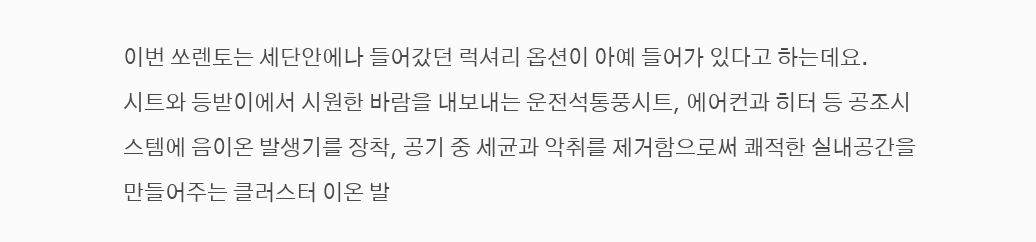이번 쏘렌토는 세단안에나 들어갔던 럭셔리 옵션이 아예 들어가 있다고 하는데요.
시트와 등받이에서 시원한 바람을 내보내는 운전석통풍시트, 에어컨과 히터 등 공조시스템에 음이온 발생기를 장착, 공기 중 세균과 악취를 제거함으로써 쾌적한 실내공간을 만들어주는 클러스터 이온 발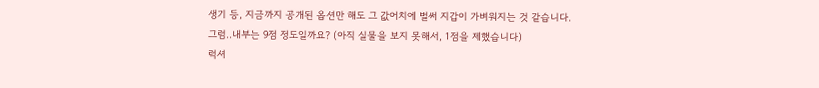생기 등, 지금까지 공개된 옵션만 해도 그 값어치에 벌써 지갑이 가벼워지는 것 같습니다.
그럼..내부는 9점 정도일까요? (아직 실물을 보지 못해서, 1점을 제했습니다)
럭셔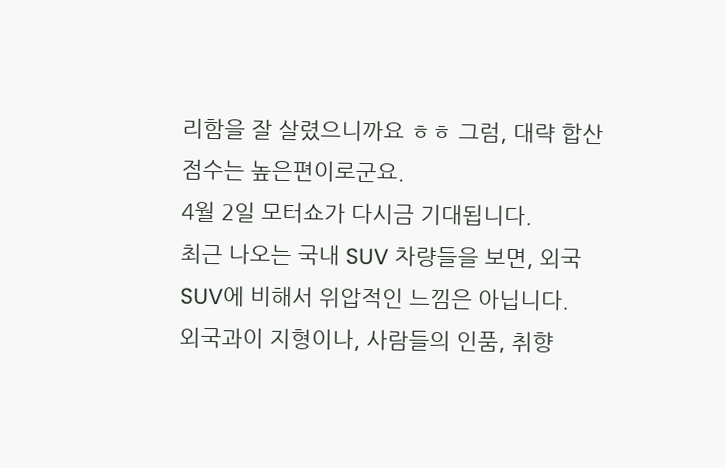리함을 잘 살렸으니까요 ㅎㅎ 그럼, 대략 합산 점수는 높은편이로군요.
4월 2일 모터쇼가 다시금 기대됩니다.
최근 나오는 국내 SUV 차량들을 보면, 외국 SUV에 비해서 위압적인 느낌은 아닙니다.
외국과이 지형이나, 사람들의 인품, 취향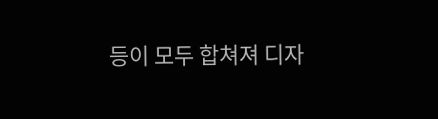등이 모두 합쳐져 디자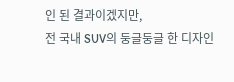인 된 결과이겠지만,
전 국내 SUV의 둥글둥글 한 디자인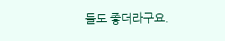들도 좋더라구요.